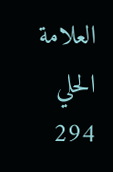العلامة الحلي
294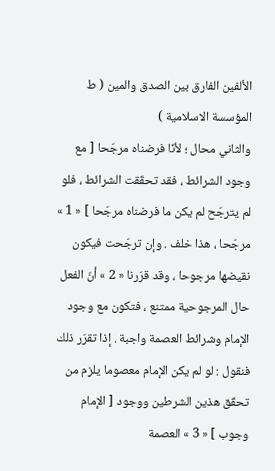الألفين الفارق بين الصدق والمين ( ط المؤسسة الاسلامية )
والثاني محال ؛ لأنّا فرضناه مرجّحا [ مع وجود الشرائط ، فقد تحقّقت الشرائط ، فلو لم يترجّح لم يكن ما فرضناه مرجّحا ] « 1 » مرجّحا ، هذا خلف . وإن ترجّحت فيكون نقيضها مرجوحا ، وقد قرّرنا « 2 » أنّ الفعل حال المرجوحية ممتنع ، فتكون مع وجود الإمام وشرائط العصمة واجبة . إذا تقرّر ذلك فنقول : لو لم يكن الإمام معصوما يلزم من تحقّق هذين الشرطين ووجود [ الإمام وجوب ] « 3 » العصمة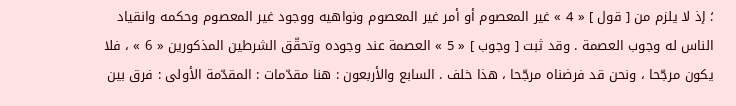؛ إذ لا يلزم من [ قول ] « 4 » غير المعصوم أو أمر غير المعصوم ونواهيه ووجود غير المعصوم وحكمه وانقياد الناس له وجوب العصمة . وقد ثبت [ وجوب ] « 5 » العصمة عند وجوده وتحقّق الشرطين المذكورين « 6 » ، فلا يكون مرجّحا ، ونحن قد فرضناه مرجّحا ، هذا خلف . السابع والأربعون : هنا مقدّمات : المقدّمة الأولى : فرق بين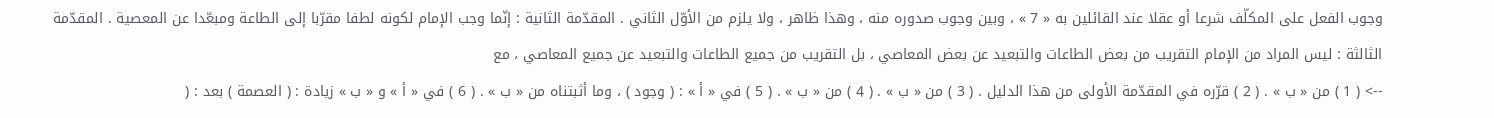وجوب الفعل على المكلّف شرعا أو عقلا عند القائلين به « 7 » ، وبين وجوب صدوره منه ، وهذا ظاهر ، ولا يلزم من الأوّل الثاني . المقدّمة الثانية : إنّما وجب الإمام لكونه لطفا مقرّبا إلى الطاعة ومبعّدا عن المعصية . المقدّمة الثالثة : ليس المراد من الإمام التقريب من بعض الطاعات والتبعيد عن بعض المعاصي ، بل التقريب من جميع الطاعات والتبعيد عن جميع المعاصي ، مع
--> ( 1 ) من « ب » . ( 2 ) قرّره في المقدّمة الأولى من هذا الدليل . ( 3 ) من « ب » . ( 4 ) من « ب » . ( 5 ) في « أ » : ( وجود ) ، وما أثبتناه من « ب » . ( 6 ) في « أ » و « ب » زيادة : ( العصمة ) بعد : (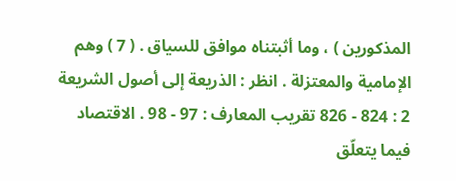المذكورين ) ، وما أثبتناه موافق للسياق . ( 7 ) وهم الإمامية والمعتزلة . انظر : الذريعة إلى أصول الشريعة 2 : 824 - 826 تقريب المعارف : 97 - 98 . الاقتصاد فيما يتعلّق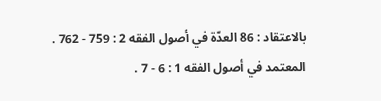بالاعتقاد : 86 العدّة في أصول الفقه 2 : 759 - 762 . المعتمد في أصول الفقه 1 : 6 - 7 .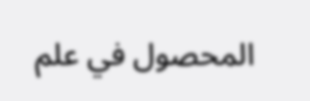المحصول في علم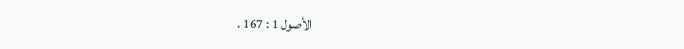الأصول 1 : 167 .